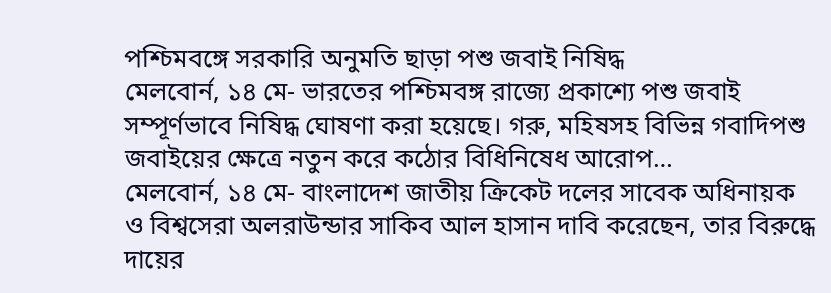পশ্চিমবঙ্গে সরকারি অনুমতি ছাড়া পশু জবাই নিষিদ্ধ
মেলবোর্ন, ১৪ মে- ভারতের পশ্চিমবঙ্গ রাজ্যে প্রকাশ্যে পশু জবাই সম্পূর্ণভাবে নিষিদ্ধ ঘোষণা করা হয়েছে। গরু, মহিষসহ বিভিন্ন গবাদিপশু জবাইয়ের ক্ষেত্রে নতুন করে কঠোর বিধিনিষেধ আরোপ…
মেলবোর্ন, ১৪ মে- বাংলাদেশ জাতীয় ক্রিকেট দলের সাবেক অধিনায়ক ও বিশ্বসেরা অলরাউন্ডার সাকিব আল হাসান দাবি করেছেন, তার বিরুদ্ধে দায়ের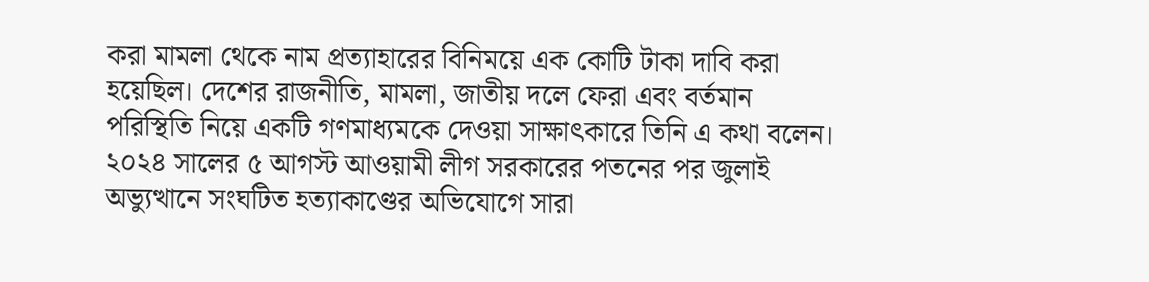করা মামলা থেকে নাম প্রত্যাহারের বিনিময়ে এক কোটি টাকা দাবি করা হয়েছিল। দেশের রাজনীতি, মামলা, জাতীয় দলে ফেরা এবং বর্তমান পরিস্থিতি নিয়ে একটি গণমাধ্যমকে দেওয়া সাক্ষাৎকারে তিনি এ কথা বলেন।
২০২৪ সালের ৫ আগস্ট আওয়ামী লীগ সরকারের পতনের পর জুলাই অভ্যুত্থানে সংঘটিত হত্যাকাণ্ডের অভিযোগে সারা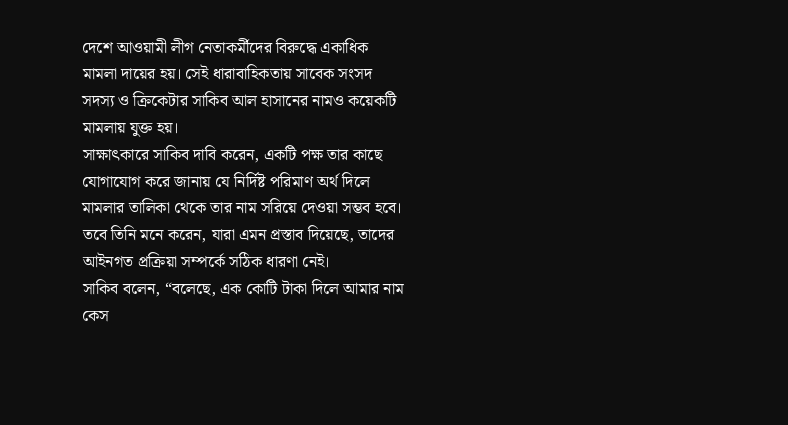দেশে আওয়ামী লীগ নেতাকর্মীদের বিরুদ্ধে একাধিক মামলা দায়ের হয়। সেই ধারাবাহিকতায় সাবেক সংসদ সদস্য ও ক্রিকেটার সাকিব আল হাসানের নামও কয়েকটি মামলায় যুক্ত হয়।
সাক্ষাৎকারে সাকিব দাবি করেন, একটি পক্ষ তার কাছে যোগাযোগ করে জানায় যে নির্দিষ্ট পরিমাণ অর্থ দিলে মামলার তালিকা থেকে তার নাম সরিয়ে দেওয়া সম্ভব হবে। তবে তিনি মনে করেন, যারা এমন প্রস্তাব দিয়েছে, তাদের আইনগত প্রক্রিয়া সম্পর্কে সঠিক ধারণা নেই।
সাকিব বলেন, “বলেছে, এক কোটি টাকা দিলে আমার নাম কেস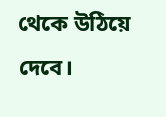থেকে উঠিয়ে দেবে।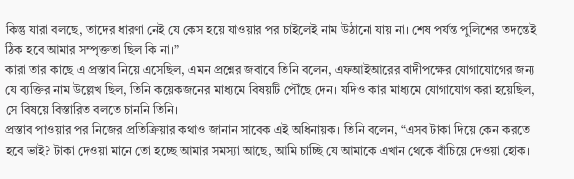কিন্তু যারা বলছে, তাদের ধারণা নেই যে কেস হয়ে যাওয়ার পর চাইলেই নাম উঠানো যায় না। শেষ পর্যন্ত পুলিশের তদন্তেই ঠিক হবে আমার সম্পৃক্ততা ছিল কি না।”
কারা তার কাছে এ প্রস্তাব নিয়ে এসেছিল, এমন প্রশ্নের জবাবে তিনি বলেন, এফআইআরের বাদীপক্ষের যোগাযোগের জন্য যে ব্যক্তির নাম উল্লেখ ছিল, তিনি কয়েকজনের মাধ্যমে বিষয়টি পৌঁছে দেন। যদিও কার মাধ্যমে যোগাযোগ করা হয়েছিল, সে বিষয়ে বিস্তারিত বলতে চাননি তিনি।
প্রস্তাব পাওয়ার পর নিজের প্রতিক্রিয়ার কথাও জানান সাবেক এই অধিনায়ক। তিনি বলেন, “এসব টাকা দিয়ে কেন করতে হবে ভাই? টাকা দেওয়া মানে তো হচ্ছে আমার সমস্যা আছে, আমি চাচ্ছি যে আমাকে এখান থেকে বাঁচিয়ে দেওয়া হোক।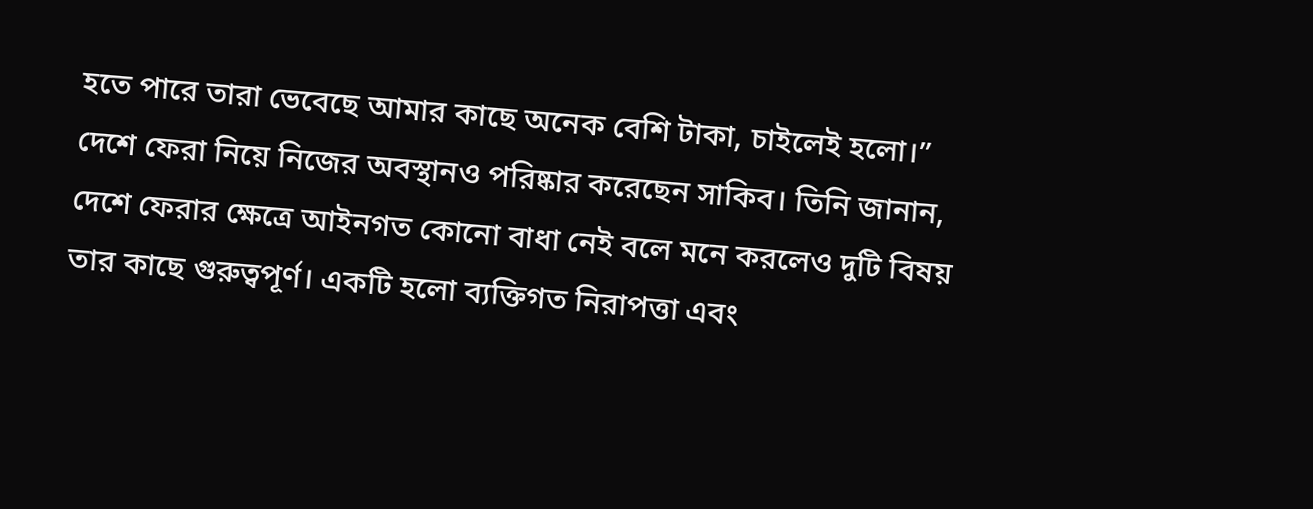হতে পারে তারা ভেবেছে আমার কাছে অনেক বেশি টাকা, চাইলেই হলো।”
দেশে ফেরা নিয়ে নিজের অবস্থানও পরিষ্কার করেছেন সাকিব। তিনি জানান, দেশে ফেরার ক্ষেত্রে আইনগত কোনো বাধা নেই বলে মনে করলেও দুটি বিষয় তার কাছে গুরুত্বপূর্ণ। একটি হলো ব্যক্তিগত নিরাপত্তা এবং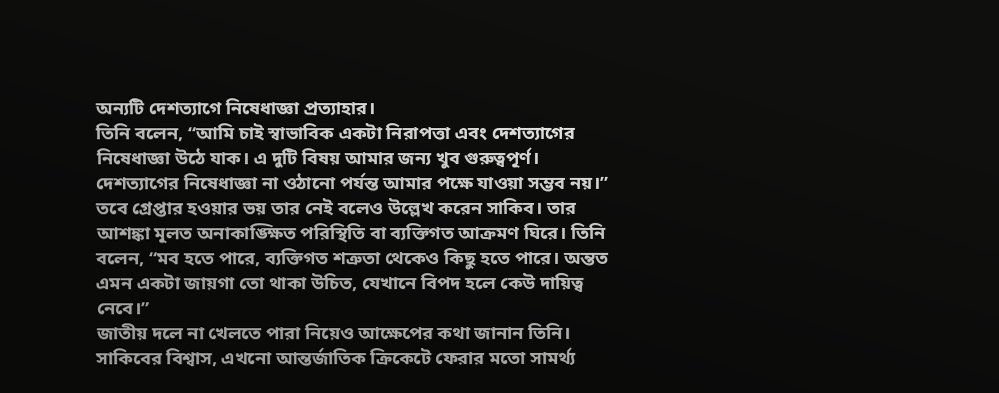অন্যটি দেশত্যাগে নিষেধাজ্ঞা প্রত্যাহার।
তিনি বলেন, “আমি চাই স্বাভাবিক একটা নিরাপত্তা এবং দেশত্যাগের নিষেধাজ্ঞা উঠে যাক। এ দুটি বিষয় আমার জন্য খুব গুরুত্বপূর্ণ। দেশত্যাগের নিষেধাজ্ঞা না ওঠানো পর্যন্ত আমার পক্ষে যাওয়া সম্ভব নয়।”
তবে গ্রেপ্তার হওয়ার ভয় তার নেই বলেও উল্লেখ করেন সাকিব। তার আশঙ্কা মূলত অনাকাঙ্ক্ষিত পরিস্থিতি বা ব্যক্তিগত আক্রমণ ঘিরে। তিনি বলেন, “মব হতে পারে, ব্যক্তিগত শত্রুতা থেকেও কিছু হতে পারে। অন্তত এমন একটা জায়গা তো থাকা উচিত, যেখানে বিপদ হলে কেউ দায়িত্ব নেবে।”
জাতীয় দলে না খেলতে পারা নিয়েও আক্ষেপের কথা জানান তিনি। সাকিবের বিশ্বাস, এখনো আন্তর্জাতিক ক্রিকেটে ফেরার মতো সামর্থ্য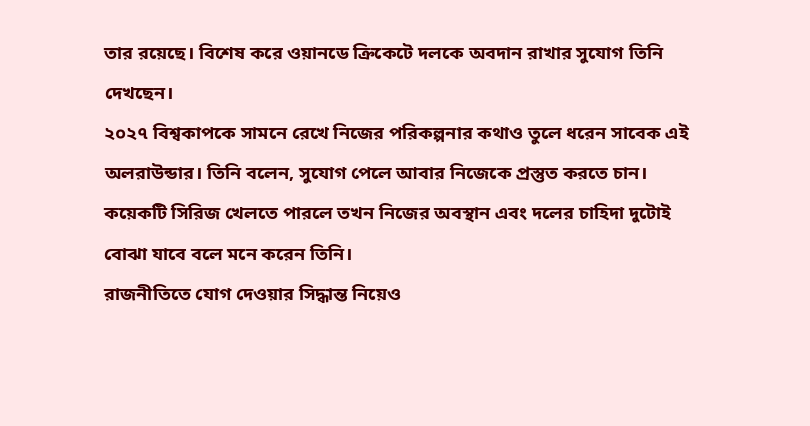তার রয়েছে। বিশেষ করে ওয়ানডে ক্রিকেটে দলকে অবদান রাখার সুযোগ তিনি দেখছেন।
২০২৭ বিশ্বকাপকে সামনে রেখে নিজের পরিকল্পনার কথাও তুলে ধরেন সাবেক এই অলরাউন্ডার। তিনি বলেন, সুযোগ পেলে আবার নিজেকে প্রস্তুত করতে চান। কয়েকটি সিরিজ খেলতে পারলে তখন নিজের অবস্থান এবং দলের চাহিদা দুটোই বোঝা যাবে বলে মনে করেন তিনি।
রাজনীতিতে যোগ দেওয়ার সিদ্ধান্ত নিয়েও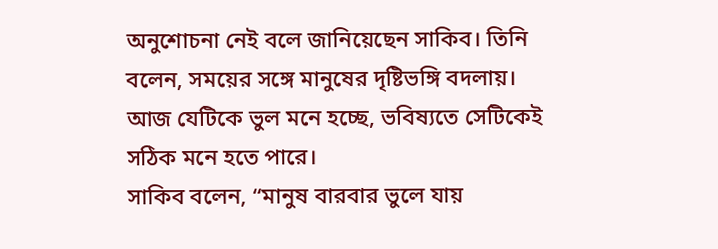অনুশোচনা নেই বলে জানিয়েছেন সাকিব। তিনি বলেন, সময়ের সঙ্গে মানুষের দৃষ্টিভঙ্গি বদলায়। আজ যেটিকে ভুল মনে হচ্ছে, ভবিষ্যতে সেটিকেই সঠিক মনে হতে পারে।
সাকিব বলেন, “মানুষ বারবার ভুলে যায়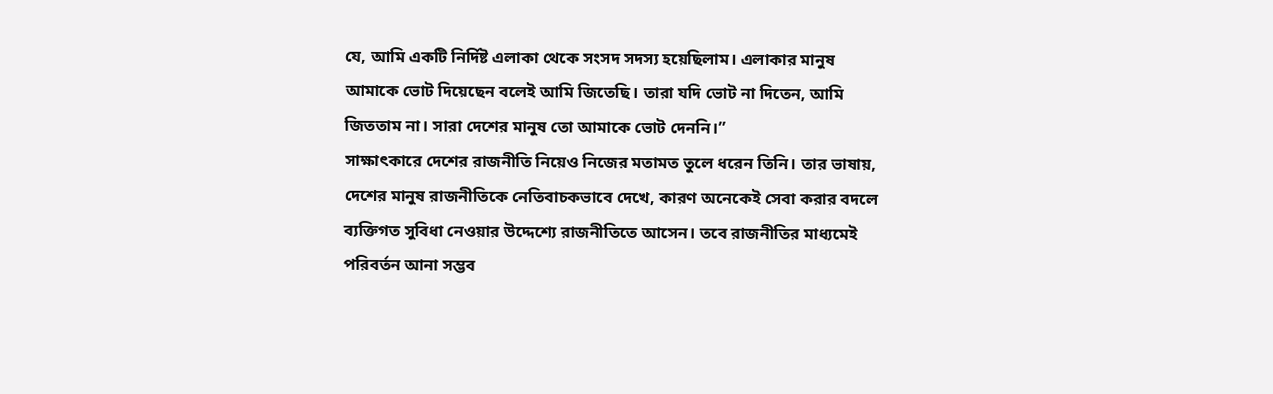যে, আমি একটি নির্দিষ্ট এলাকা থেকে সংসদ সদস্য হয়েছিলাম। এলাকার মানুষ আমাকে ভোট দিয়েছেন বলেই আমি জিতেছি। তারা যদি ভোট না দিতেন, আমি জিততাম না। সারা দেশের মানুষ তো আমাকে ভোট দেননি।”
সাক্ষাৎকারে দেশের রাজনীতি নিয়েও নিজের মতামত তুলে ধরেন তিনি। তার ভাষায়, দেশের মানুষ রাজনীতিকে নেতিবাচকভাবে দেখে, কারণ অনেকেই সেবা করার বদলে ব্যক্তিগত সুবিধা নেওয়ার উদ্দেশ্যে রাজনীতিতে আসেন। তবে রাজনীতির মাধ্যমেই পরিবর্তন আনা সম্ভব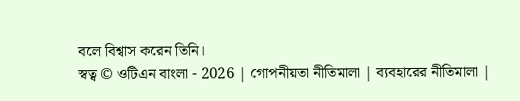বলে বিশ্বাস করেন তিনি।
স্বত্ব © ওটিএন বাংলা - 2026 | গোপনীয়তা নীতিমালা | ব্যবহারের নীতিমালা |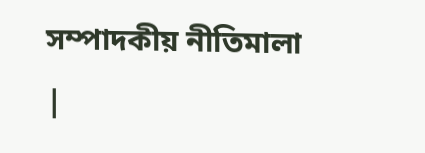সম্পাদকীয় নীতিমালা |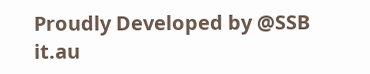Proudly Developed by @SSB it.au